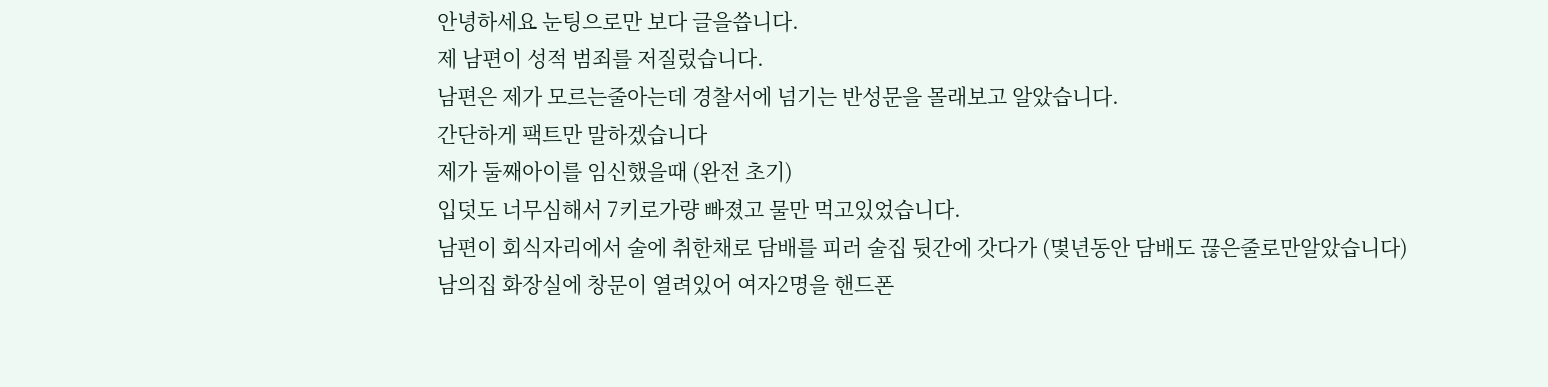안녕하세요 눈팅으로만 보다 글을씁니다.
제 남편이 성적 범죄를 저질렀습니다.
남편은 제가 모르는줄아는데 경찰서에 넘기는 반성문을 몰래보고 알았습니다.
간단하게 팩트만 말하겠습니다
제가 둘째아이를 임신했을때 (완전 초기)
입덧도 너무심해서 7키로가량 빠졌고 물만 먹고있었습니다.
남편이 회식자리에서 술에 취한채로 담배를 피러 술집 뒷간에 갓다가 (몇년동안 담배도 끊은줄로만알았습니다)
남의집 화장실에 창문이 열려있어 여자2명을 핸드폰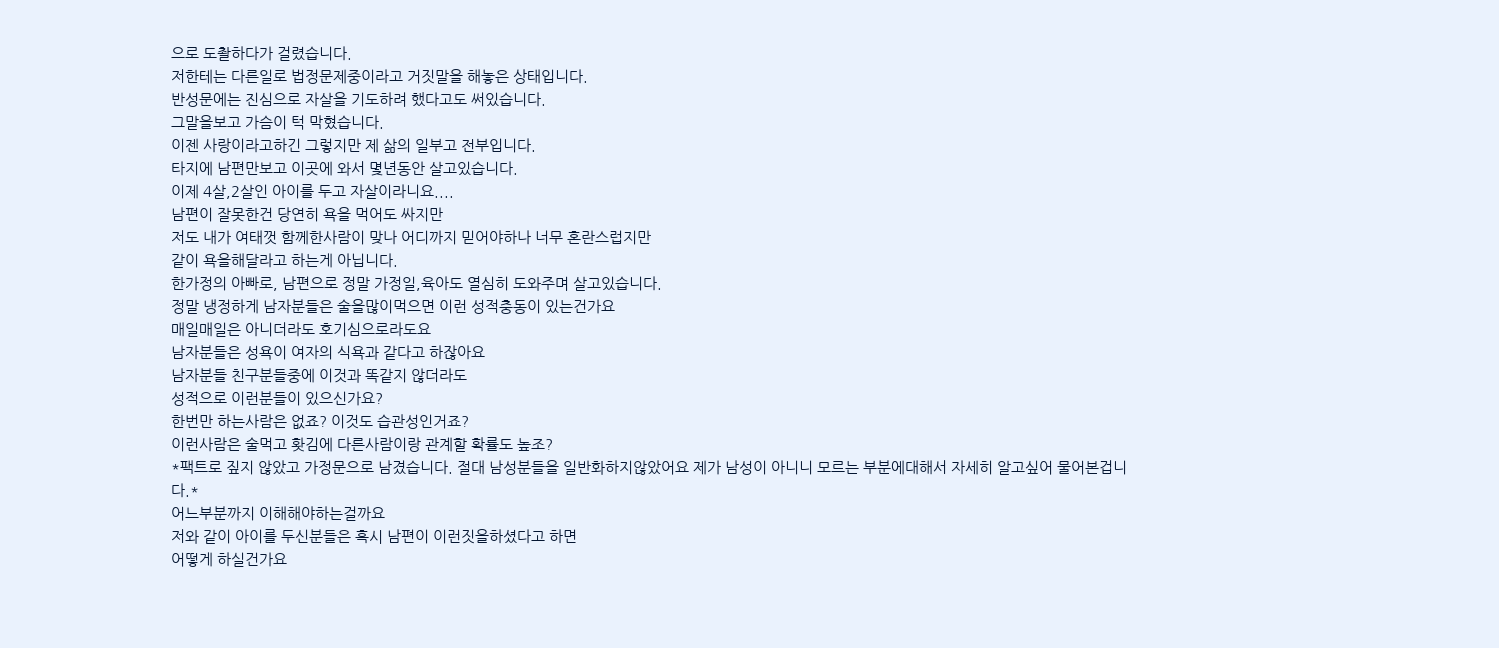으로 도촬하다가 걸렸습니다.
저한테는 다른일로 법정문제중이라고 거짓말을 해놓은 상태입니다.
반성문에는 진심으로 자살을 기도하려 했다고도 써있습니다.
그말을보고 가슴이 턱 막혔습니다.
이젠 사랑이라고하긴 그렇지만 제 삶의 일부고 전부입니다.
타지에 남편만보고 이곳에 와서 몇년동안 살고있습니다.
이제 4살,2살인 아이를 두고 자살이라니요....
남편이 잘못한건 당연히 욕을 먹어도 싸지만
저도 내가 여태껏 함께한사람이 맞나 어디까지 믿어야하나 너무 혼란스럽지만
같이 욕을해달라고 하는게 아닙니다.
한가정의 아빠로, 남편으로 정말 가정일,육아도 열심히 도와주며 살고있습니다.
정말 냉정하게 남자분들은 술을많이먹으면 이런 성적충동이 있는건가요
매일매일은 아니더라도 호기심으로라도요
남자분들은 성욕이 여자의 식욕과 같다고 하잖아요
남자분들 친구분들중에 이것과 똑같지 않더라도
성적으로 이런분들이 있으신가요?
한번만 하는사람은 없죠? 이것도 습관성인거죠?
이런사람은 술먹고 홧김에 다른사람이랑 관계할 확률도 높조?
*팩트로 짚지 않았고 가정문으로 남겼습니다. 절대 남성분들을 일반화하지않았어요 제가 남성이 아니니 모르는 부분에대해서 자세히 알고싶어 물어본겁니다.*
어느부분까지 이해해야하는걸까요
저와 같이 아이를 두신분들은 혹시 남편이 이런짓을하셨다고 하면
어떻게 하실건가요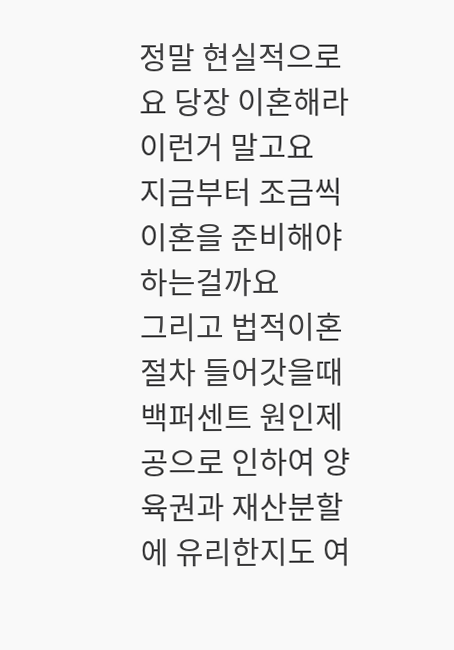정말 현실적으로요 당장 이혼해라 이런거 말고요
지금부터 조금씩 이혼을 준비해야 하는걸까요
그리고 법적이혼절차 들어갓을때 백퍼센트 원인제공으로 인하여 양육권과 재산분할에 유리한지도 여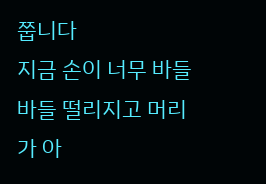쭙니다
지금 손이 너무 바들바들 떨리지고 머리가 아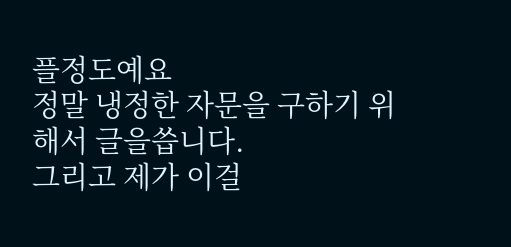플정도예요
정말 냉정한 자문을 구하기 위해서 글을씁니다.
그리고 제가 이걸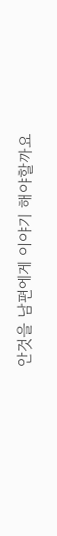안것을 남편에게 이야기 해야할까요